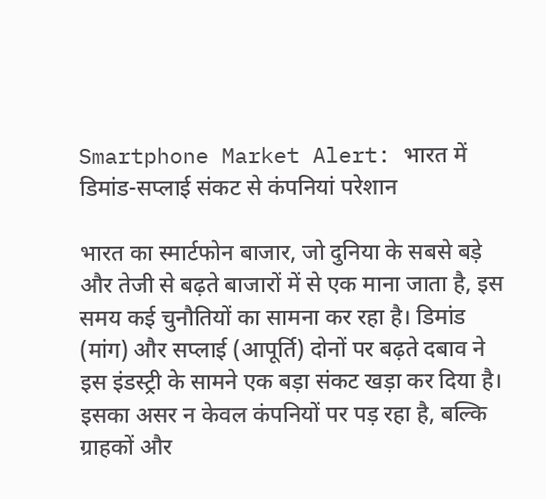Smartphone Market Alert: भारत में डिमांड-सप्लाई संकट से कंपनियां परेशान

भारत का स्मार्टफोन बाजार, जो दुनिया के सबसे बड़े और तेजी से बढ़ते बाजारों में से एक माना जाता है, इस समय कई चुनौतियों का सामना कर रहा है। डिमांड (मांग) और सप्लाई (आपूर्ति) दोनों पर बढ़ते दबाव ने इस इंडस्ट्री के सामने एक बड़ा संकट खड़ा कर दिया है। इसका असर न केवल कंपनियों पर पड़ रहा है, बल्कि ग्राहकों और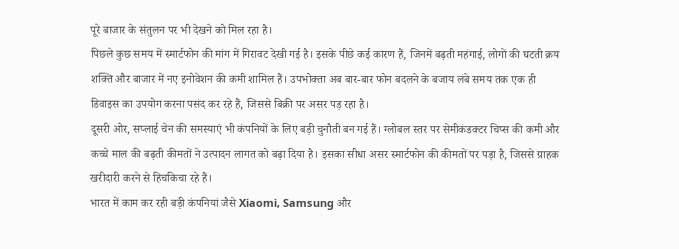पूरे बाजार के संतुलन पर भी देखने को मिल रहा है।
पिछले कुछ समय में स्मार्टफोन की मांग में गिरावट देखी गई है। इसके पीछे कई कारण हैं, जिनमें बढ़ती महंगाई, लोगों की घटती क्रय शक्ति और बाजार में नए इनोवेशन की कमी शामिल हैं। उपभोक्ता अब बार-बार फोन बदलने के बजाय लंबे समय तक एक ही डिवाइस का उपयोग करना पसंद कर रहे हैं, जिससे बिक्री पर असर पड़ रहा है।
दूसरी ओर, सप्लाई चेन की समस्याएं भी कंपनियों के लिए बड़ी चुनौती बन गई हैं। ग्लोबल स्तर पर सेमीकंडक्टर चिप्स की कमी और कच्चे माल की बढ़ती कीमतों ने उत्पादन लागत को बढ़ा दिया है। इसका सीधा असर स्मार्टफोन की कीमतों पर पड़ा है, जिससे ग्राहक खरीदारी करने से हिचकिचा रहे हैं।
भारत में काम कर रही बड़ी कंपनियां जैसे Xiaomi, Samsung और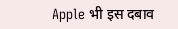Apple भी इस दबाव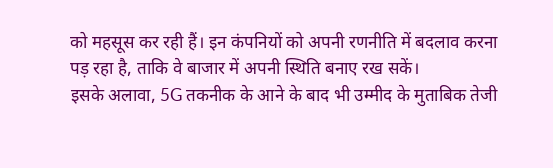को महसूस कर रही हैं। इन कंपनियों को अपनी रणनीति में बदलाव करना पड़ रहा है, ताकि वे बाजार में अपनी स्थिति बनाए रख सकें।
इसके अलावा, 5G तकनीक के आने के बाद भी उम्मीद के मुताबिक तेजी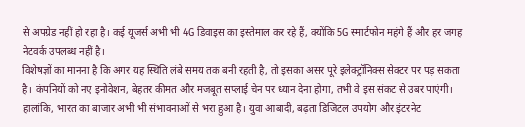से अपग्रेड नहीं हो रहा है। कई यूजर्स अभी भी 4G डिवाइस का इस्तेमाल कर रहे हैं, क्योंकि 5G स्मार्टफोन महंगे हैं और हर जगह नेटवर्क उपलब्ध नहीं है।
विशेषज्ञों का मानना है कि अगर यह स्थिति लंबे समय तक बनी रहती है, तो इसका असर पूरे इलेक्ट्रॉनिक्स सेक्टर पर पड़ सकता है। कंपनियों को नए इनोवेशन, बेहतर कीमत और मजबूत सप्लाई चेन पर ध्यान देना होगा, तभी वे इस संकट से उबर पाएंगी।
हालांकि, भारत का बाजार अभी भी संभावनाओं से भरा हुआ है। युवा आबादी, बढ़ता डिजिटल उपयोग और इंटरनेट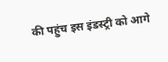की पहुंच इस इंडस्ट्री को आगे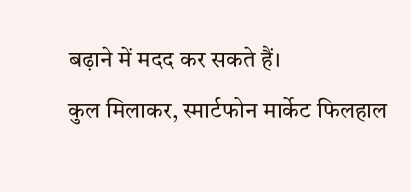बढ़ाने में मदद कर सकते हैं।
कुल मिलाकर, स्मार्टफोन मार्केट फिलहाल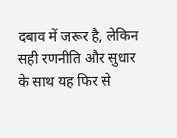दबाव में जरूर है, लेकिन सही रणनीति और सुधार के साथ यह फिर से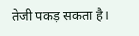तेजी पकड़ सकता है।